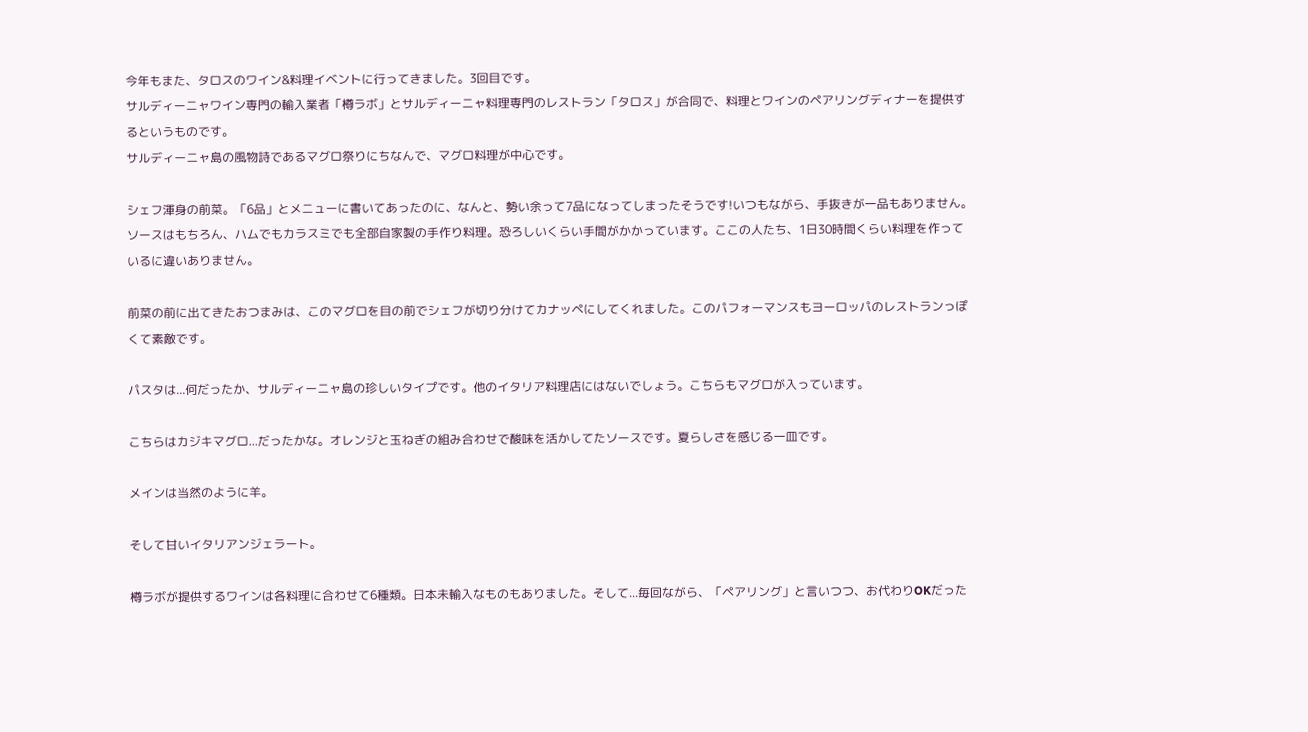今年もまた、タロスのワイン&料理イベントに行ってきました。3回目です。
サルディーニャワイン専門の輸入業者「樽ラボ」とサルディーニャ料理専門のレストラン「タロス」が合同で、料理とワインのペアリングディナーを提供するというものです。
サルディーニャ島の風物詩であるマグロ祭りにちなんで、マグロ料理が中心です。

シェフ渾身の前菜。「6品」とメニューに書いてあったのに、なんと、勢い余って7品になってしまったそうです!いつもながら、手抜きが一品もありません。ソースはもちろん、ハムでもカラスミでも全部自家製の手作り料理。恐ろしいくらい手間がかかっています。ここの人たち、1日30時間くらい料理を作っているに違いありません。

前菜の前に出てきたおつまみは、このマグロを目の前でシェフが切り分けてカナッペにしてくれました。このパフォーマンスもヨーロッパのレストランっぽくて素敵です。

パスタは...何だったか、サルディーニャ島の珍しいタイプです。他のイタリア料理店にはないでしょう。こちらもマグロが入っています。

こちらはカジキマグロ...だったかな。オレンジと玉ねぎの組み合わせで酸味を活かしてたソースです。夏らしさを感じる一皿です。

メインは当然のように羊。

そして甘いイタリアンジェラート。

樽ラボが提供するワインは各料理に合わせて6種類。日本未輸入なものもありました。そして...毎回ながら、「ペアリング」と言いつつ、お代わりOKだった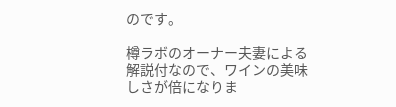のです。

樽ラボのオーナー夫妻による解説付なので、ワインの美味しさが倍になりま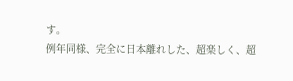す。
例年同様、完全に日本離れした、超楽しく、超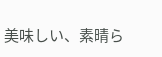美味しい、素晴ら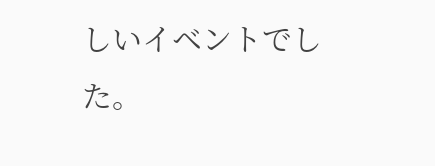しいイベントでした。